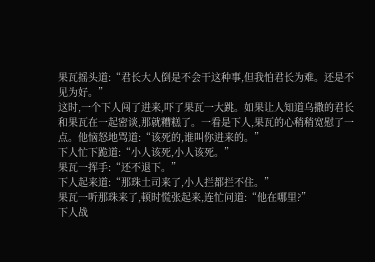果瓦摇头道:“君长大人倒是不会干这种事,但我怕君长为难。还是不见为好。”
这时,一个下人闯了进来,吓了果瓦一大跳。如果让人知道乌撒的君长和果瓦在一起密谈,那就糟糕了。一看是下人,果瓦的心稍稍宽慰了一点。他恼怒地骂道:“该死的,谁叫你进来的。”
下人忙下跪道:“小人该死,小人该死。”
果瓦一挥手:“还不退下。”
下人起来道:“那珠土司来了,小人拦都拦不住。”
果瓦一听那珠来了,顿时慌张起来,连忙问道:“他在哪里?”
下人战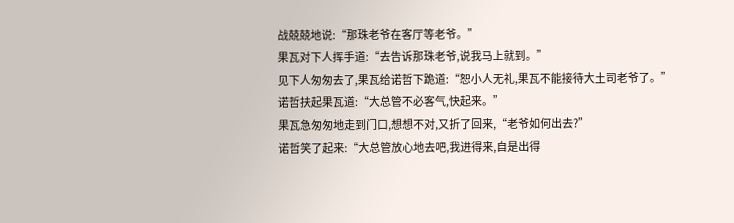战兢兢地说:“那珠老爷在客厅等老爷。”
果瓦对下人挥手道:“去告诉那珠老爷,说我马上就到。”
见下人匆匆去了,果瓦给诺哲下跪道:“恕小人无礼,果瓦不能接待大土司老爷了。”
诺哲扶起果瓦道:“大总管不必客气,快起来。”
果瓦急匆匆地走到门口,想想不对,又折了回来,“老爷如何出去?”
诺哲笑了起来:“大总管放心地去吧,我进得来,自是出得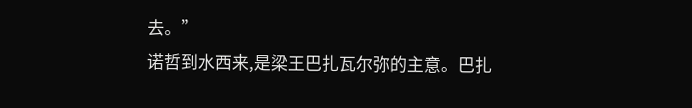去。”
诺哲到水西来,是梁王巴扎瓦尔弥的主意。巴扎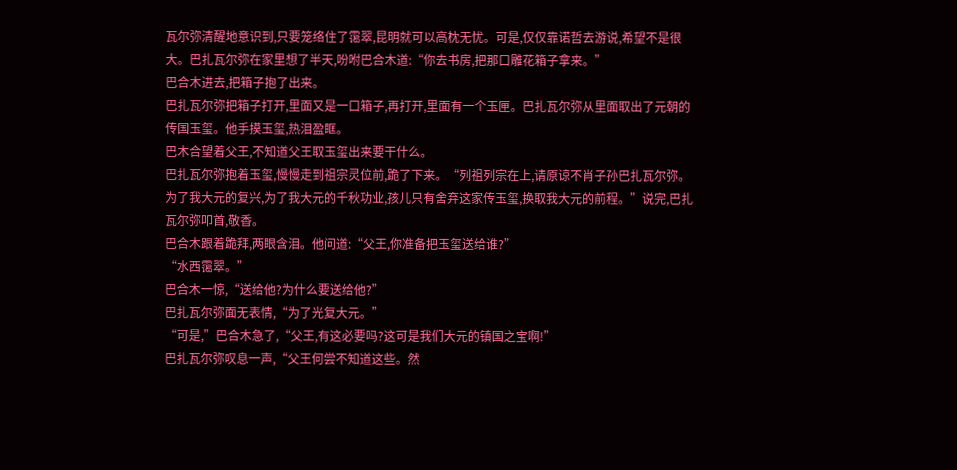瓦尔弥清醒地意识到,只要笼络住了霭翠,昆明就可以高枕无忧。可是,仅仅靠诺哲去游说,希望不是很大。巴扎瓦尔弥在家里想了半天,吩咐巴合木道:“你去书房,把那口雕花箱子拿来。”
巴合木进去,把箱子抱了出来。
巴扎瓦尔弥把箱子打开,里面又是一口箱子,再打开,里面有一个玉匣。巴扎瓦尔弥从里面取出了元朝的传国玉玺。他手摸玉玺,热泪盈眶。
巴木合望着父王,不知道父王取玉玺出来要干什么。
巴扎瓦尔弥抱着玉玺,慢慢走到祖宗灵位前,跪了下来。“列祖列宗在上,请原谅不肖子孙巴扎瓦尔弥。为了我大元的复兴,为了我大元的千秋功业,孩儿只有舍弃这家传玉玺,换取我大元的前程。”说完,巴扎瓦尔弥叩首,敬香。
巴合木跟着跪拜,两眼含泪。他问道:“父王,你准备把玉玺送给谁?”
“水西霭翠。”
巴合木一惊,“送给他?为什么要送给他?”
巴扎瓦尔弥面无表情,“为了光复大元。”
“可是,”巴合木急了,“父王,有这必要吗?这可是我们大元的镇国之宝啊!”
巴扎瓦尔弥叹息一声,“父王何尝不知道这些。然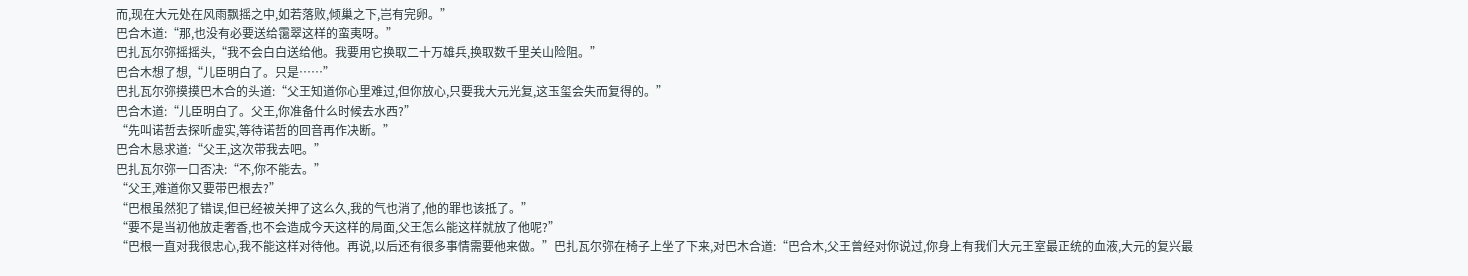而,现在大元处在风雨飘摇之中,如若落败,倾巢之下,岂有完卵。”
巴合木道:“那,也没有必要送给霭翠这样的蛮夷呀。”
巴扎瓦尔弥摇摇头,“我不会白白送给他。我要用它换取二十万雄兵,换取数千里关山险阻。”
巴合木想了想,“儿臣明白了。只是……”
巴扎瓦尔弥摸摸巴木合的头道:“父王知道你心里难过,但你放心,只要我大元光复,这玉玺会失而复得的。”
巴合木道:“儿臣明白了。父王,你准备什么时候去水西?”
“先叫诺哲去探听虚实,等待诺哲的回音再作决断。”
巴合木恳求道:“父王,这次带我去吧。”
巴扎瓦尔弥一口否决:“不,你不能去。”
“父王,难道你又要带巴根去?”
“巴根虽然犯了错误,但已经被关押了这么久,我的气也消了,他的罪也该抵了。”
“要不是当初他放走奢香,也不会造成今天这样的局面,父王怎么能这样就放了他呢?”
“巴根一直对我很忠心,我不能这样对待他。再说,以后还有很多事情需要他来做。”巴扎瓦尔弥在椅子上坐了下来,对巴木合道:“巴合木,父王曾经对你说过,你身上有我们大元王室最正统的血液,大元的复兴最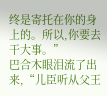终是寄托在你的身上的。所以,你要去干大事。”
巴合木眼泪流了出来,“儿臣听从父王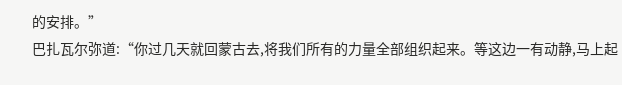的安排。”
巴扎瓦尔弥道:“你过几天就回蒙古去,将我们所有的力量全部组织起来。等这边一有动静,马上起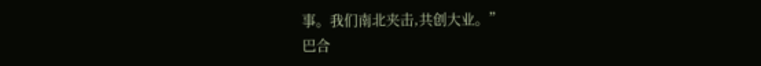事。我们南北夹击,共创大业。”
巴合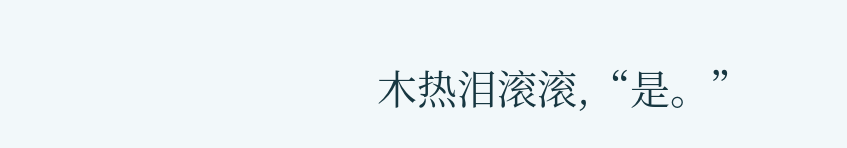木热泪滚滚,“是。”